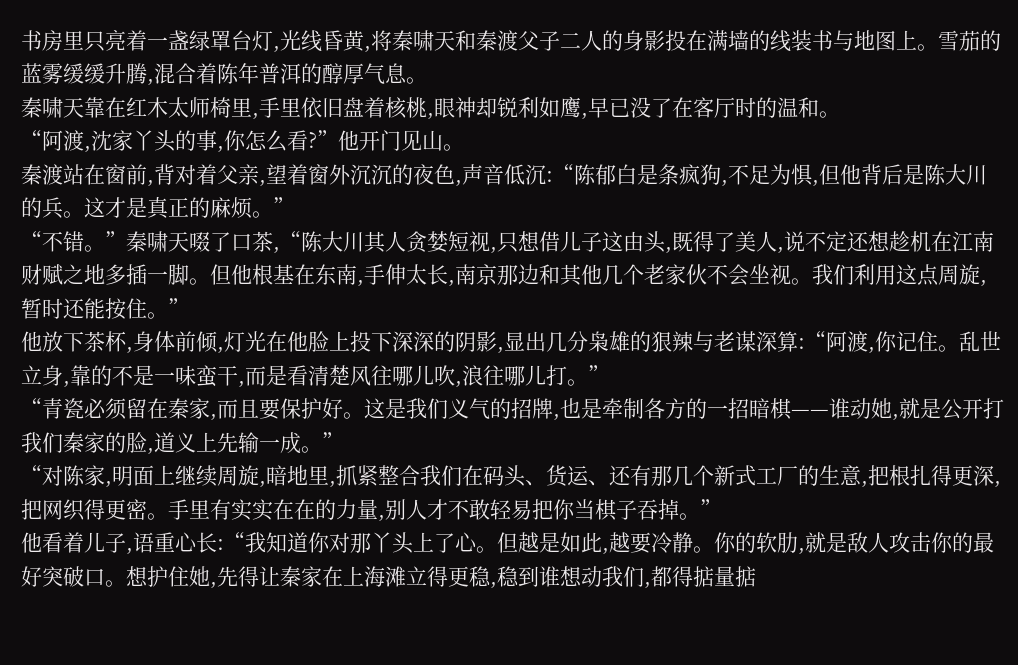书房里只亮着一盏绿罩台灯,光线昏黄,将秦啸天和秦渡父子二人的身影投在满墙的线装书与地图上。雪茄的蓝雾缓缓升腾,混合着陈年普洱的醇厚气息。
秦啸天靠在红木太师椅里,手里依旧盘着核桃,眼神却锐利如鹰,早已没了在客厅时的温和。
“阿渡,沈家丫头的事,你怎么看?”他开门见山。
秦渡站在窗前,背对着父亲,望着窗外沉沉的夜色,声音低沉:“陈郁白是条疯狗,不足为惧,但他背后是陈大川的兵。这才是真正的麻烦。”
“不错。”秦啸天啜了口茶,“陈大川其人贪婪短视,只想借儿子这由头,既得了美人,说不定还想趁机在江南财赋之地多插一脚。但他根基在东南,手伸太长,南京那边和其他几个老家伙不会坐视。我们利用这点周旋,暂时还能按住。”
他放下茶杯,身体前倾,灯光在他脸上投下深深的阴影,显出几分枭雄的狠辣与老谋深算:“阿渡,你记住。乱世立身,靠的不是一味蛮干,而是看清楚风往哪儿吹,浪往哪儿打。”
“青瓷必须留在秦家,而且要保护好。这是我们义气的招牌,也是牵制各方的一招暗棋——谁动她,就是公开打我们秦家的脸,道义上先输一成。”
“对陈家,明面上继续周旋,暗地里,抓紧整合我们在码头、货运、还有那几个新式工厂的生意,把根扎得更深,把网织得更密。手里有实实在在的力量,别人才不敢轻易把你当棋子吞掉。”
他看着儿子,语重心长:“我知道你对那丫头上了心。但越是如此,越要冷静。你的软肋,就是敌人攻击你的最好突破口。想护住她,先得让秦家在上海滩立得更稳,稳到谁想动我们,都得掂量掂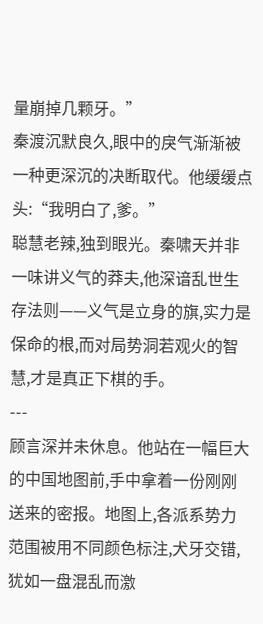量崩掉几颗牙。”
秦渡沉默良久,眼中的戾气渐渐被一种更深沉的决断取代。他缓缓点头:“我明白了,爹。”
聪慧老辣,独到眼光。秦啸天并非一味讲义气的莽夫,他深谙乱世生存法则——义气是立身的旗,实力是保命的根,而对局势洞若观火的智慧,才是真正下棋的手。
---
顾言深并未休息。他站在一幅巨大的中国地图前,手中拿着一份刚刚送来的密报。地图上,各派系势力范围被用不同颜色标注,犬牙交错,犹如一盘混乱而激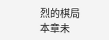烈的棋局
本章未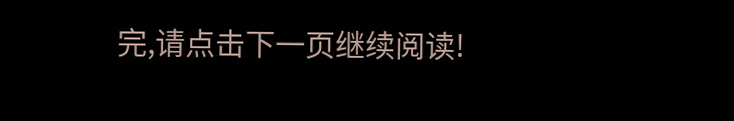完,请点击下一页继续阅读!